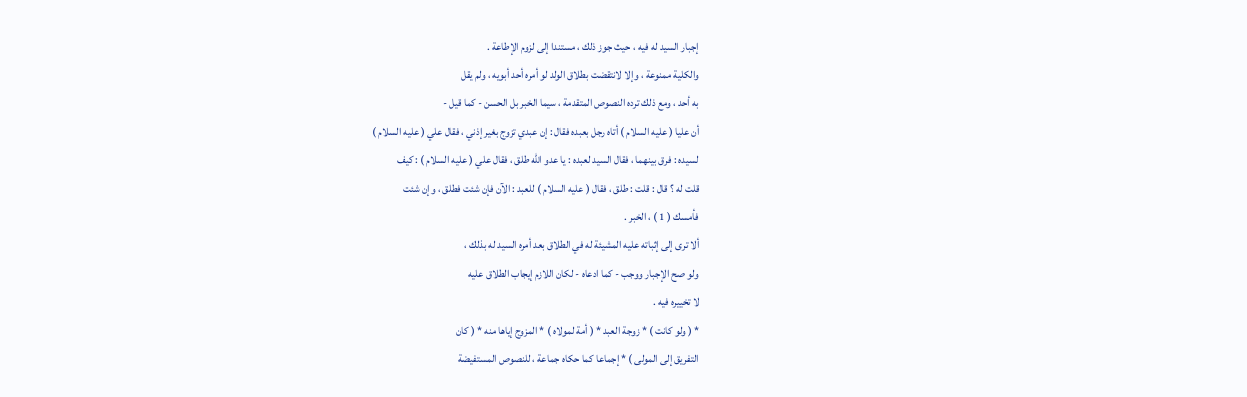إجبار السيد له فيه ، حيث جوز ذلك ، مستندا إلى لزوم الإطاعة .
والكلية ممنوعة ، وإلا لانتقضت بطلاق الولد لو أمره أحد أبويه ، ولم يقل
به أحد ، ومع ذلك ترده النصوص المتقدمة ، سيما الخبر بل الحسن - كما قيل -
أن عليا ( عليه السلام ) أتاه رجل بعبده فقال : إن عبدي تزوج بغير إذني ، فقال علي ( عليه السلام )
لسيده : فرق بينهما ، فقال السيد لعبده : يا عدو الله طلق ، فقال علي ( عليه السلام ) : كيف
قلت له ؟ قال : قلت : طلق ، فقال ( عليه السلام ) للعبد : الآن فإن شئت فطلق ، وإن شئت
فأمسك ( 1 ) ، الخبر .
ألا ترى إلى إثباته عليه المشيئة له في الطلاق بعد أمره السيد له بذلك ،
ولو صح الإجبار ووجب - كما ادعاه - لكان اللازم إيجاب الطلاق عليه
لا تخييره فيه .
* ( ولو كانت ) * زوجة العبد * ( أمة لمولاه ) * المزوج إياها منه * ( كان
التفريق إلى المولى ) * إجماعا كما حكاه جماعة ، للنصوص المستفيضة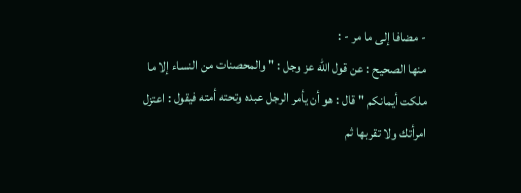- مضافا إلى ما مر - :
منها الصحيح : عن قول الله عز وجل : " والمحصنات من النساء إلا ما
ملكت أيمانكم " قال : هو أن يأمر الرجل عبده وتحته أمته فيقول : اعتزل
امرأتك ولا تقربها ثم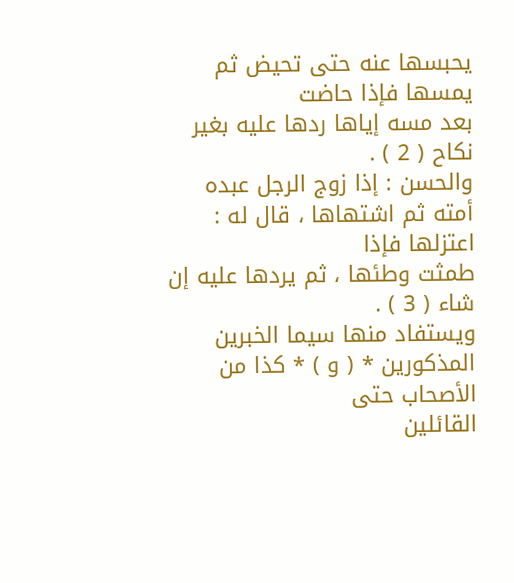يحبسها عنه حتى تحيض ثم يمسها فإذا حاضت
بعد مسه إياها ردها عليه بغير نكاح ( 2 ) .
والحسن : إذا زوج الرجل عبده أمته ثم اشتهاها ، قال له : اعتزلها فإذا
طمثت وطئها ، ثم يردها عليه إن شاء ( 3 ) .
ويستفاد منها سيما الخبرين المذكورين * ( و ) * كذا من الأصحاب حتى
القائلين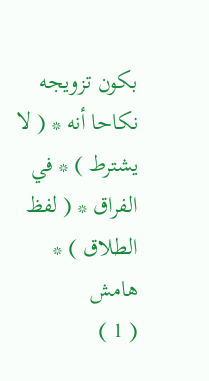بكون تزويجه نكاحا أنه * ( لا يشترط ) * في الفراق * ( لفظ الطلاق ) *
هامش
( 1 )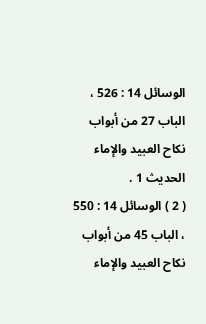الوسائل 14 : 526 ، الباب 27 من أبواب نكاح العبيد والإماء الحديث 1 .
( 2 ) الوسائل 14 : 550 ، الباب 45 من أبواب نكاح العبيد والإماء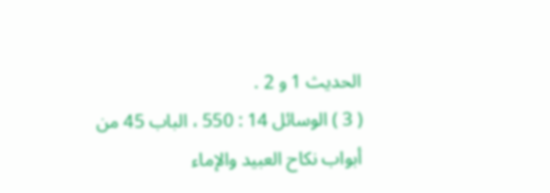الحديث 1 و 2 .
( 3 ) الوسائل 14 : 550 ، الباب 45 من أبواب نكاح العبيد والإماء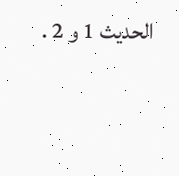الحديث 1 و 2 .